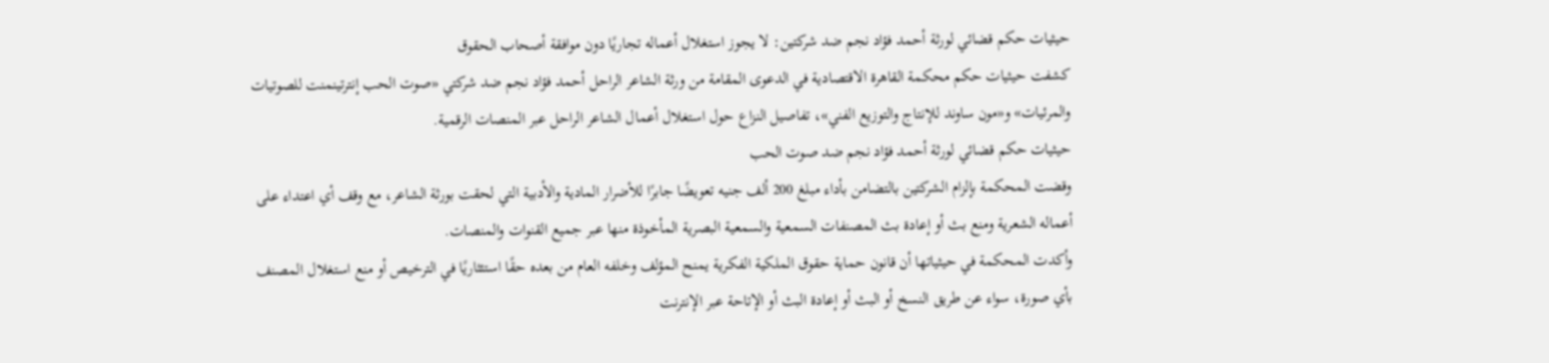حيثيات حكم قضائي لورثة أحمد فؤاد نجم ضد شركتين: لا يجوز استغلال أعماله تجاريًا دون موافقة أصحاب الحقوق
كشفت حيثيات حكم محكمة القاهرة الاقتصادية في الدعوى المقامة من ورثة الشاعر الراحل أحمد فؤاد نجم ضد شركتي «صوت الحب إنترتينمنت للصوتيات والمرئيات» و«مون ساوند للإنتاج والتوزيع الفني»، تفاصيل النزاع حول استغلال أعمال الشاعر الراحل عبر المنصات الرقمية.
حيثيات حكم قضائي لورثة أحمد فؤاد نجم ضد صوت الحب
وقضت المحكمة بإلزام الشركتين بالتضامن بأداء مبلغ 200 ألف جنيه تعويضًا جابرًا للأضرار المادية والأدبية التي لحقت بورثة الشاعر، مع وقف أي اعتداء على أعماله الشعرية ومنع بث أو إعادة بث المصنفات السمعية والسمعية البصرية المأخوذة منها عبر جميع القنوات والمنصات.
وأكدت المحكمة في حيثياتها أن قانون حماية حقوق الملكية الفكرية يمنح المؤلف وخلفه العام من بعده حقًا استئثاريًا في الترخيص أو منع استغلال المصنف بأي صورة، سواء عن طريق النسخ أو البث أو إعادة البث أو الإتاحة عبر الإنترنت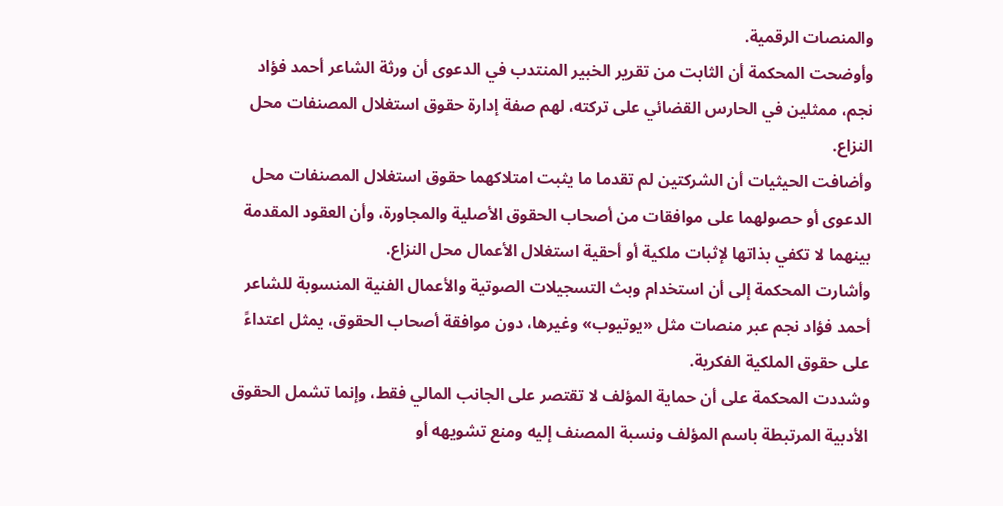والمنصات الرقمية.
وأوضحت المحكمة أن الثابت من تقرير الخبير المنتدب في الدعوى أن ورثة الشاعر أحمد فؤاد نجم، ممثلين في الحارس القضائي على تركته، لهم صفة إدارة حقوق استغلال المصنفات محل النزاع.
وأضافت الحيثيات أن الشركتين لم تقدما ما يثبت امتلاكهما حقوق استغلال المصنفات محل الدعوى أو حصولهما على موافقات من أصحاب الحقوق الأصلية والمجاورة، وأن العقود المقدمة بينهما لا تكفي بذاتها لإثبات ملكية أو أحقية استغلال الأعمال محل النزاع.
وأشارت المحكمة إلى أن استخدام وبث التسجيلات الصوتية والأعمال الفنية المنسوبة للشاعر أحمد فؤاد نجم عبر منصات مثل «يوتيوب» وغيرها، دون موافقة أصحاب الحقوق، يمثل اعتداءً على حقوق الملكية الفكرية.
وشددت المحكمة على أن حماية المؤلف لا تقتصر على الجانب المالي فقط، وإنما تشمل الحقوق الأدبية المرتبطة باسم المؤلف ونسبة المصنف إليه ومنع تشويهه أو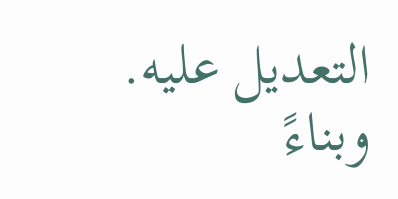التعديل عليه.
وبناءً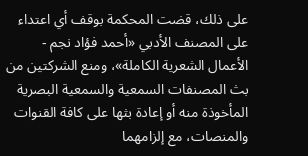على ذلك، قضت المحكمة بوقف أي اعتداء على المصنف الأدبي «أحمد فؤاد نجم - الأعمال الشعرية الكاملة»، ومنع الشركتين من بث المصنفات السمعية والسمعية البصرية المأخوذة منه أو إعادة بثها على كافة القنوات والمنصات، مع إلزامهما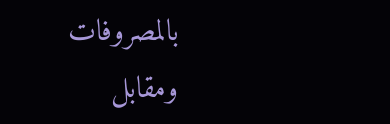بالمصروفات ومقابل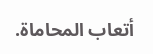أتعاب المحاماة.